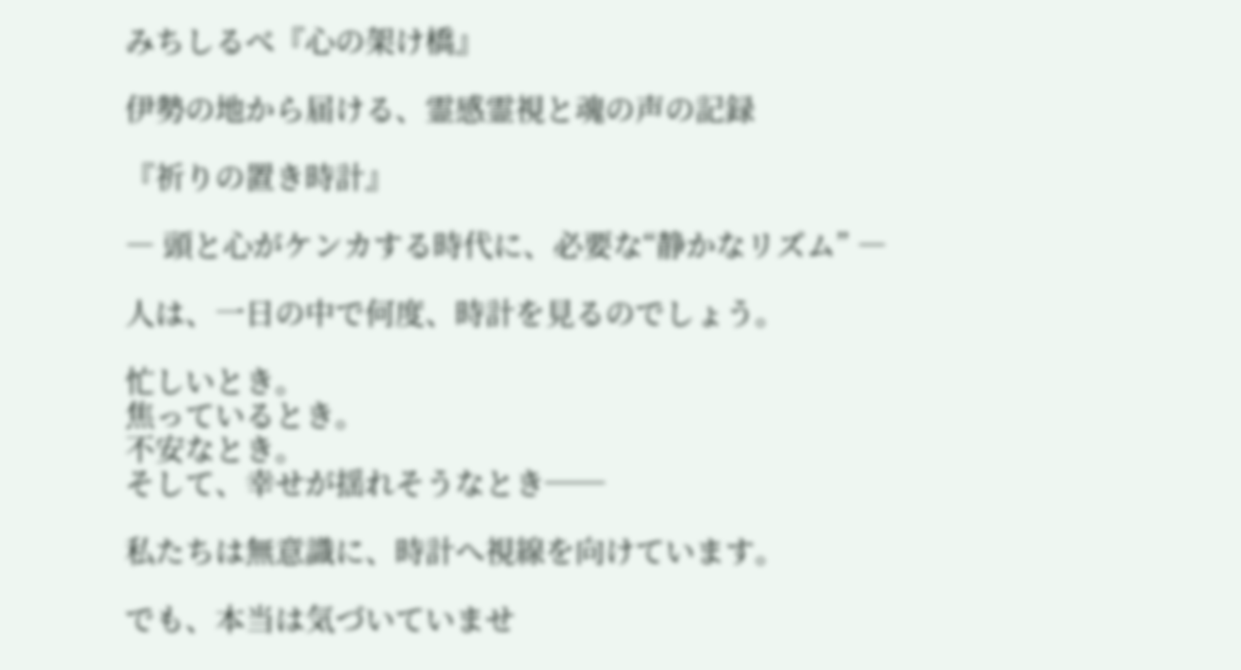みちしるべ『心の架け橋』

伊勢の地から届ける、霊感霊視と魂の声の記録

『祈りの置き時計』

― 頭と心がケンカする時代に、必要な“静かなリズム” ―

人は、一日の中で何度、時計を見るのでしょう。

忙しいとき。
焦っているとき。
不安なとき。
そして、幸せが揺れそうなとき──

私たちは無意識に、時計へ視線を向けています。

でも、本当は気づいていませ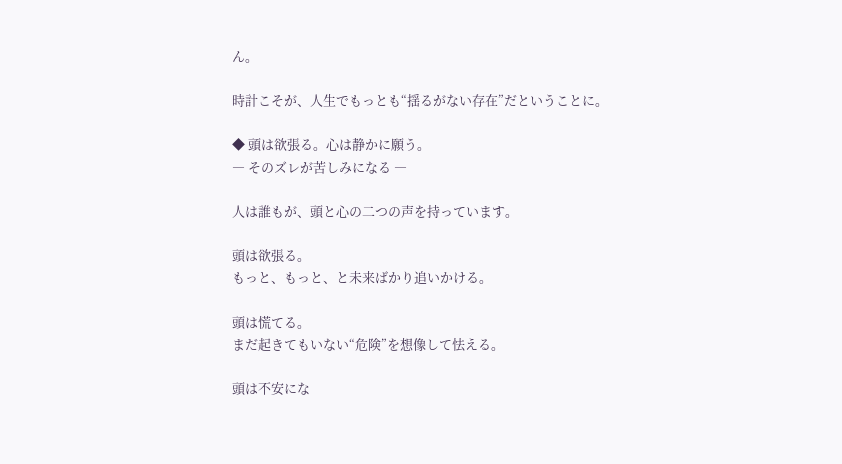ん。

時計こそが、人生でもっとも“揺るがない存在”だということに。

◆ 頭は欲張る。心は静かに願う。
― そのズレが苦しみになる ―

人は誰もが、頭と心の二つの声を持っています。

頭は欲張る。
もっと、もっと、と未来ばかり追いかける。

頭は慌てる。
まだ起きてもいない“危険”を想像して怯える。

頭は不安にな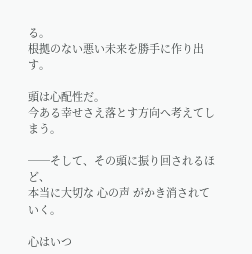る。
根拠のない悪い未来を勝手に作り出す。

頭は心配性だ。
今ある幸せさえ落とす方向へ考えてしまう。

──そして、その頭に振り回されるほど、
本当に大切な 心の声 がかき消されていく。

心はいつ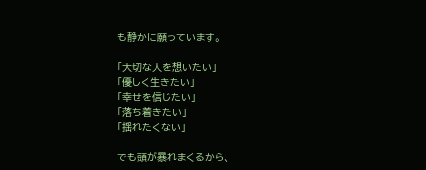も静かに願っています。

「大切な人を想いたい」
「優しく生きたい」
「幸せを信じたい」
「落ち着きたい」
「揺れたくない」

でも頭が暴れまくるから、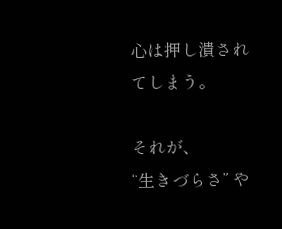心は押し潰されてしまう。

それが、
“生きづらさ” や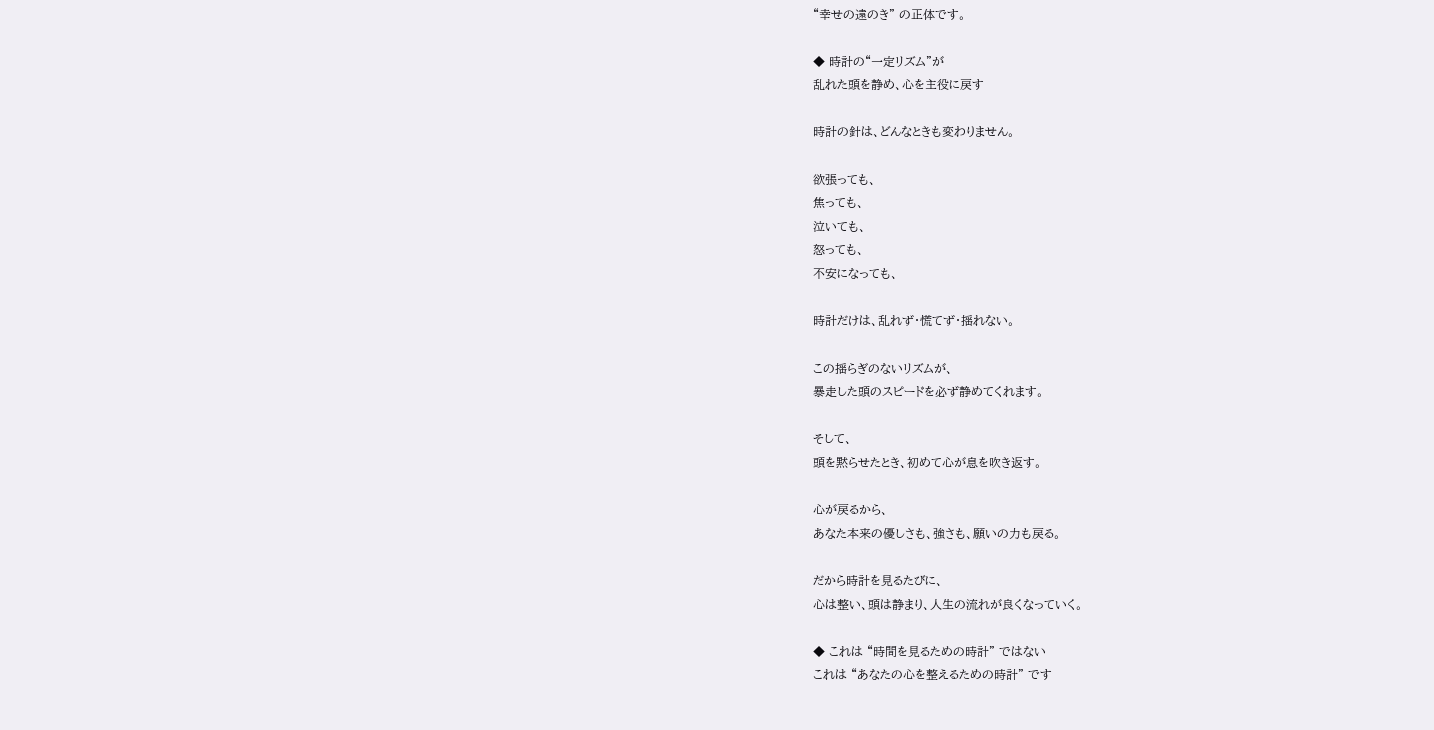“幸せの遠のき” の正体です。

◆ 時計の“一定リズム”が
乱れた頭を静め、心を主役に戻す

時計の針は、どんなときも変わりません。

欲張っても、
焦っても、
泣いても、
怒っても、
不安になっても、

時計だけは、乱れず・慌てず・揺れない。

この揺らぎのないリズムが、
暴走した頭のスピードを必ず静めてくれます。

そして、
頭を黙らせたとき、初めて心が息を吹き返す。

心が戻るから、
あなた本来の優しさも、強さも、願いの力も戻る。

だから時計を見るたびに、
心は整い、頭は静まり、人生の流れが良くなっていく。

◆ これは “時間を見るための時計” ではない
これは “あなたの心を整えるための時計” です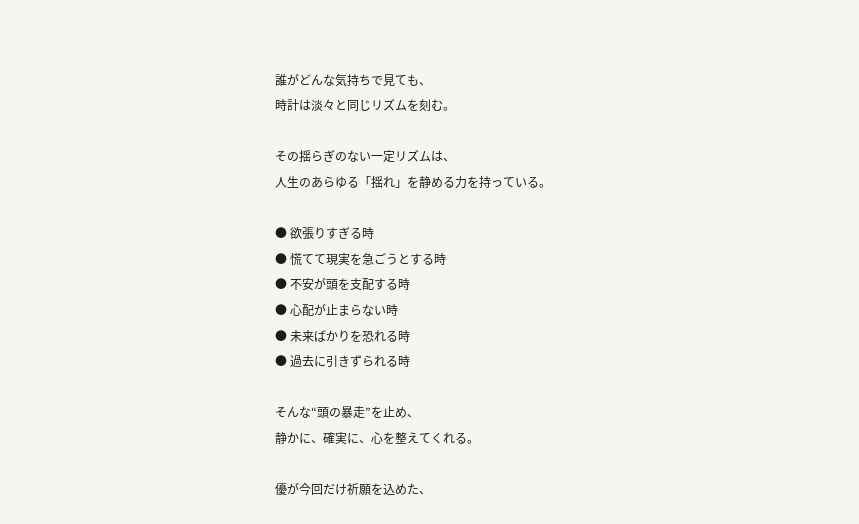誰がどんな気持ちで見ても、
時計は淡々と同じリズムを刻む。

その揺らぎのない一定リズムは、
人生のあらゆる「揺れ」を静める力を持っている。

● 欲張りすぎる時
● 慌てて現実を急ごうとする時
● 不安が頭を支配する時
● 心配が止まらない時
● 未来ばかりを恐れる時
● 過去に引きずられる時

そんな“頭の暴走”を止め、
静かに、確実に、心を整えてくれる。

優が今回だけ祈願を込めた、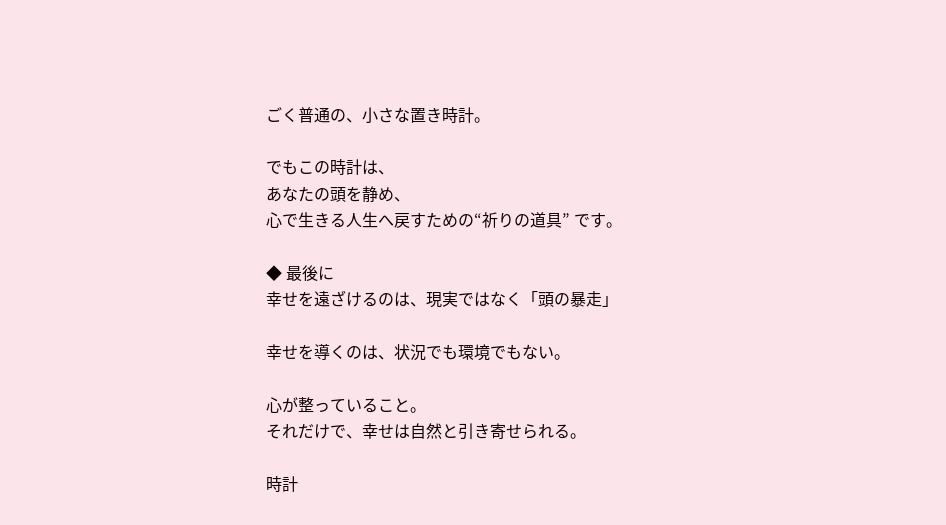ごく普通の、小さな置き時計。

でもこの時計は、
あなたの頭を静め、
心で生きる人生へ戻すための“祈りの道具” です。

◆ 最後に
幸せを遠ざけるのは、現実ではなく「頭の暴走」

幸せを導くのは、状況でも環境でもない。

心が整っていること。
それだけで、幸せは自然と引き寄せられる。

時計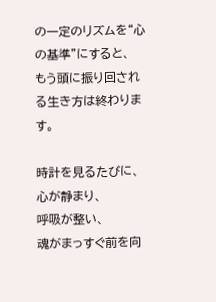の一定のリズムを“心の基準”にすると、
もう頭に振り回される生き方は終わります。

時計を見るたびに、
心が静まり、
呼吸が整い、
魂がまっすぐ前を向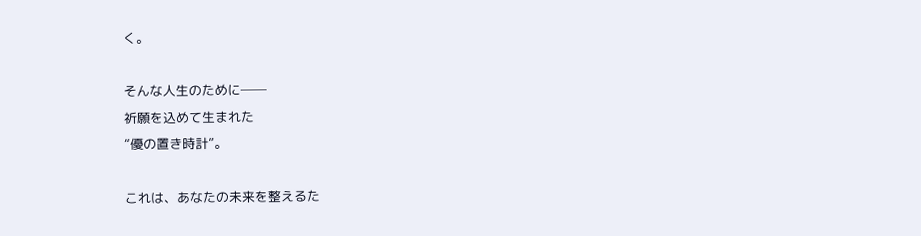く。

そんな人生のために──
祈願を込めて生まれた
“優の置き時計”。

これは、あなたの未来を整えるた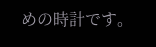めの時計です。